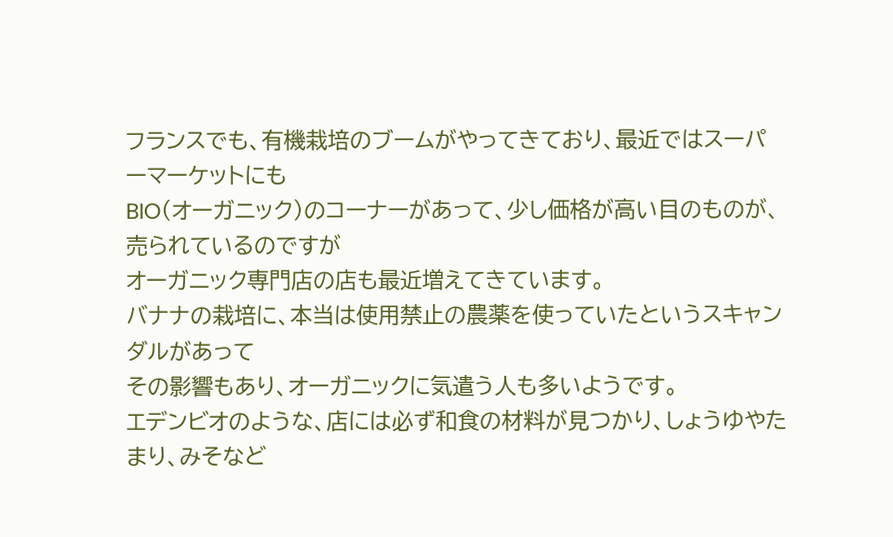フランスでも、有機栽培のブームがやってきており、最近ではスーパーマーケットにも
BIO(オーガニック)のコーナーがあって、少し価格が高い目のものが、売られているのですが
オーガニック専門店の店も最近増えてきています。
バナナの栽培に、本当は使用禁止の農薬を使っていたというスキャンダルがあって
その影響もあり、オーガニックに気遣う人も多いようです。
エデンビオのような、店には必ず和食の材料が見つかり、しょうゆやたまり、みそなど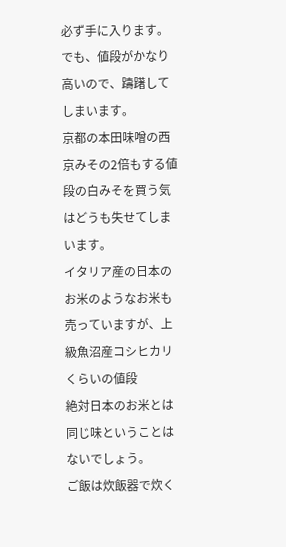必ず手に入ります。
でも、値段がかなり高いので、躊躇してしまいます。
京都の本田味噌の西京みその2倍もする値段の白みそを買う気はどうも失せてしまいます。
イタリア産の日本のお米のようなお米も売っていますが、上級魚沼産コシヒカリくらいの値段
絶対日本のお米とは同じ味ということはないでしょう。
ご飯は炊飯器で炊く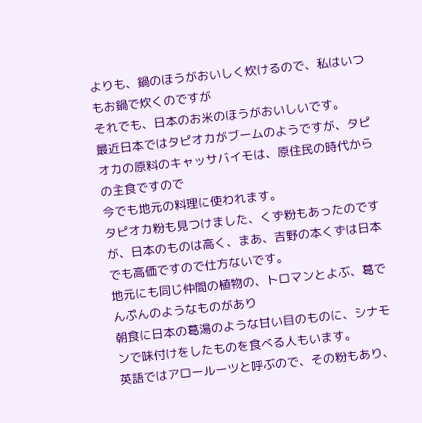よりも、鍋のほうがおいしく炊けるので、私はいつもお鍋で炊くのですが
それでも、日本のお米のほうがおいしいです。
最近日本ではタピオカがブームのようですが、タピオカの原料のキャッサバイモは、原住民の時代からの主食ですので
今でも地元の料理に使われます。
タピオカ粉も見つけました、くず粉もあったのですが、日本のものは高く、まあ、吉野の本くずは日本でも高価ですので仕方ないです。
地元にも同じ仲間の植物の、トロマンとよぶ、葛でんぷんのようなものがあり
朝食に日本の葛湯のような甘い目のものに、シナモンで味付けをしたものを食べる人もいます。
英語ではアロールーツと呼ぶので、その粉もあり、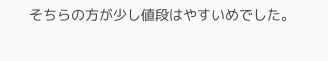そちらの方が少し値段はやすいめでした。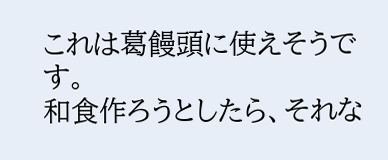これは葛饅頭に使えそうです。
和食作ろうとしたら、それな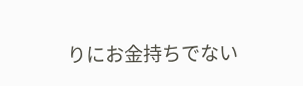りにお金持ちでない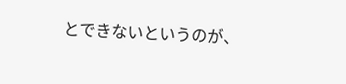とできないというのが、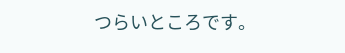つらいところです。